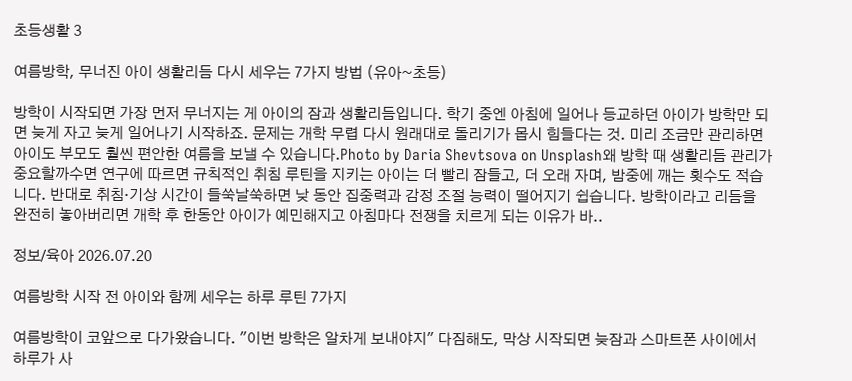초등생활 3

여름방학, 무너진 아이 생활리듬 다시 세우는 7가지 방법 (유아~초등)

방학이 시작되면 가장 먼저 무너지는 게 아이의 잠과 생활리듬입니다. 학기 중엔 아침에 일어나 등교하던 아이가 방학만 되면 늦게 자고 늦게 일어나기 시작하죠. 문제는 개학 무렵 다시 원래대로 돌리기가 몹시 힘들다는 것. 미리 조금만 관리하면 아이도 부모도 훨씬 편안한 여름을 보낼 수 있습니다.Photo by Daria Shevtsova on Unsplash왜 방학 때 생활리듬 관리가 중요할까수면 연구에 따르면 규칙적인 취침 루틴을 지키는 아이는 더 빨리 잠들고, 더 오래 자며, 밤중에 깨는 횟수도 적습니다. 반대로 취침·기상 시간이 들쑥날쑥하면 낮 동안 집중력과 감정 조절 능력이 떨어지기 쉽습니다. 방학이라고 리듬을 완전히 놓아버리면 개학 후 한동안 아이가 예민해지고 아침마다 전쟁을 치르게 되는 이유가 바..

정보/육아 2026.07.20

여름방학 시작 전 아이와 함께 세우는 하루 루틴 7가지

여름방학이 코앞으로 다가왔습니다. "이번 방학은 알차게 보내야지" 다짐해도, 막상 시작되면 늦잠과 스마트폰 사이에서 하루가 사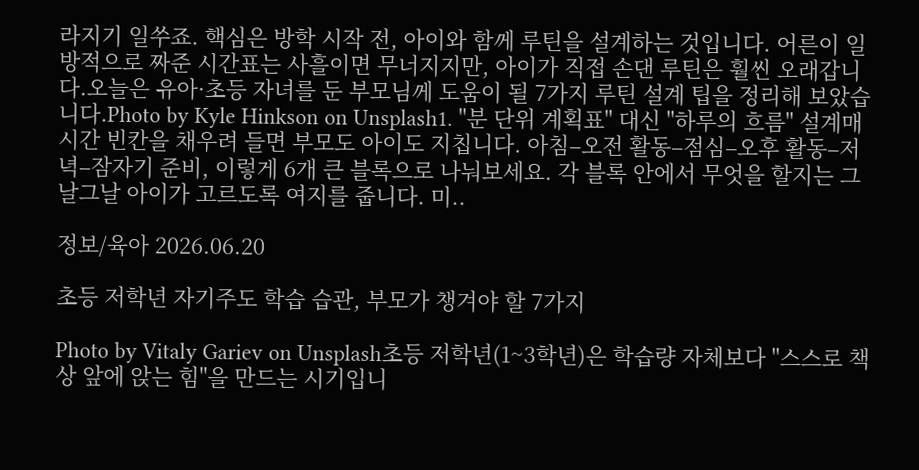라지기 일쑤죠. 핵심은 방학 시작 전, 아이와 함께 루틴을 설계하는 것입니다. 어른이 일방적으로 짜준 시간표는 사흘이면 무너지지만, 아이가 직접 손댄 루틴은 훨씬 오래갑니다.오늘은 유아·초등 자녀를 둔 부모님께 도움이 될 7가지 루틴 설계 팁을 정리해 보았습니다.Photo by Kyle Hinkson on Unsplash1. "분 단위 계획표" 대신 "하루의 흐름" 설계매시간 빈칸을 채우려 들면 부모도 아이도 지칩니다. 아침–오전 활동–점심–오후 활동–저녁–잠자기 준비, 이렇게 6개 큰 블록으로 나눠보세요. 각 블록 안에서 무엇을 할지는 그날그날 아이가 고르도록 여지를 줍니다. 미..

정보/육아 2026.06.20

초등 저학년 자기주도 학습 습관, 부모가 챙겨야 할 7가지

Photo by Vitaly Gariev on Unsplash초등 저학년(1~3학년)은 학습량 자체보다 "스스로 책상 앞에 앉는 힘"을 만드는 시기입니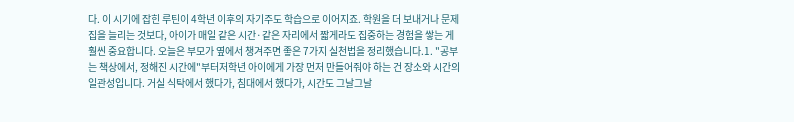다. 이 시기에 잡힌 루틴이 4학년 이후의 자기주도 학습으로 이어지죠. 학원을 더 보내거나 문제집을 늘리는 것보다, 아이가 매일 같은 시간·같은 자리에서 짧게라도 집중하는 경험을 쌓는 게 훨씬 중요합니다. 오늘은 부모가 옆에서 챙겨주면 좋은 7가지 실천법을 정리했습니다.1. "공부는 책상에서, 정해진 시간에"부터저학년 아이에게 가장 먼저 만들어줘야 하는 건 장소와 시간의 일관성입니다. 거실 식탁에서 했다가, 침대에서 했다가, 시간도 그날그날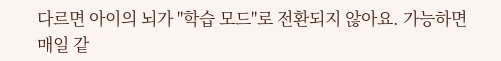다르면 아이의 뇌가 "학습 모드"로 전환되지 않아요. 가능하면 매일 같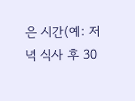은 시간(예: 저녁 식사 후 30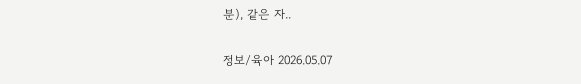분), 같은 자..

정보/육아 2026.05.07